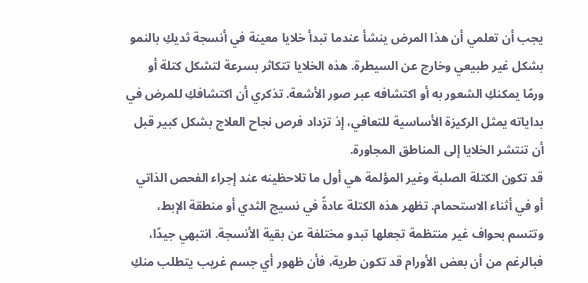يجب أن تعلمي أن هذا المرض ينشأ عندما تبدأ خلايا معينة في أنسجة ثديكِ بالنمو بشكل غير طبيعي وخارج عن السيطرة. هذه الخلايا تتكاثر بسرعة لتشكل كتلة أو ورمًا يمكنكِ الشعور به أو اكتشافه عبر صور الأشعة. تذكري أن اكتشافكِ للمرض في بداياته يمثل الركيزة الأساسية للتعافي، إذ تزداد فرص نجاح العلاج بشكل كبير قبل أن تنتشر الخلايا إلى المناطق المجاورة.
قد تكون الكتلة الصلبة وغير المؤلمة هي أول ما تلاحظينه عند إجراء الفحص الذاتي أو في أثناء الاستحمام. تظهر هذه الكتلة عادةً في نسيج الثدي أو منطقة الإبط، وتتسم بحواف غير منتظمة تجعلها تبدو مختلفة عن بقية الأنسجة. انتبهي جيدًا، فبالرغم من أن بعض الأورام قد تكون طرية، فأن ظهور أي جسم غريب يتطلب منكِ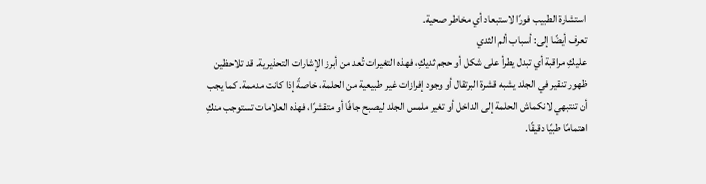استشارة الطبيب فورًا لاستبعاد أي مخاطر صحية.
تعرف أيضًا إلى: أسباب ألم الثدي
عليكِ مراقبة أي تبدل يطرأ على شكل أو حجم ثديكِ، فهذه التغيرات تُعد من أبرز الإشارات التحذيرية. قد تلاحظين ظهور تنقير في الجلد يشبه قشرة البرتقال أو وجود إفرازات غير طبيعية من الحلمة، خاصةً إذا كانت مدممة. كما يجب أن تنتبهي لانكماش الحلمة إلى الداخل أو تغير ملمس الجلد ليصبح جافًا أو متقشرًا، فهذه العلامات تستوجب منكِ اهتمامًا طبيًا دقيقًا.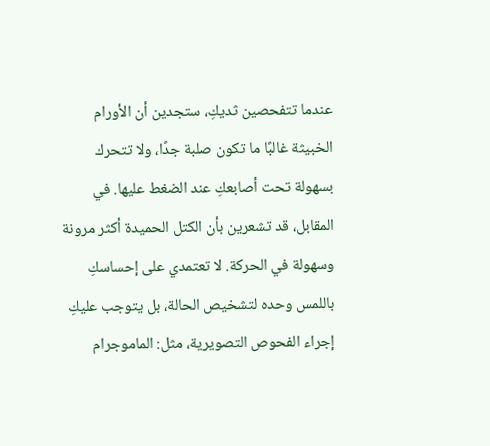عندما تتفحصين ثديكِ، ستجدين أن الأورام الخبيثة غالبًا ما تكون صلبة جدًا، ولا تتحرك بسهولة تحت أصابعكِ عند الضغط عليها. في المقابل، قد تشعرين بأن الكتل الحميدة أكثر مرونة وسهولة في الحركة. لا تعتمدي على إحساسكِ باللمس وحده لتشخيص الحالة، بل يتوجب عليكِ إجراء الفحوص التصويرية، مثل: الماموجرام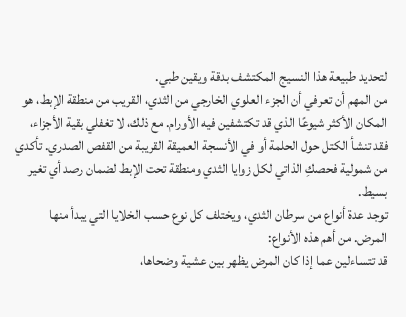لتحديد طبيعة هذا النسيج المكتشف بدقة ويقين طبي.
من المهم أن تعرفي أن الجزء العلوي الخارجي من الثدي، القريب من منطقة الإبط، هو المكان الأكثر شيوعًا الذي قد تكتشفين فيه الأورام. مع ذلك، لا تغفلي بقية الأجزاء، فقد تنشأ الكتل حول الحلمة أو في الأنسجة العميقة القريبة من القفص الصدري. تأكدي من شمولية فحصكِ الذاتي لكل زوايا الثدي ومنطقة تحت الإبط لضمان رصد أي تغير بسيط.
توجد عدة أنواع من سرطان الثدي، ويختلف كل نوع حسب الخلايا التي يبدأ منها المرض. من أهم هذه الأنواع:
قد تتساءلين عما إذا كان المرض يظهر بين عشية وضحاها،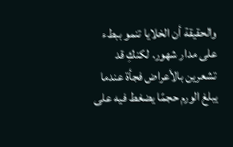والحقيقة أن الخلايا تنمو ببطء على مدار شهور. لكنكِ قد تشعرين بالأعراض فجأة عندما يبلغ الورم حجمًا يضغط فيه على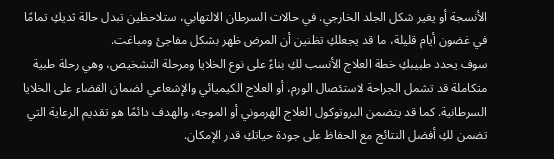الأنسجة أو يغير شكل الجلد الخارجي. في حالات السرطان الالتهابي، ستلاحظين تبدل حالة ثديكِ تمامًا في غضون أيام قليلة، ما قد يجعلكِ تظنين أن المرض ظهر بشكل مفاجئ ومباغت.
سوف يحدد طبيبكِ خطة العلاج الأنسب لكِ بناءً على نوع الخلايا ومرحلة التشخيص، وهي رحلة طبية متكاملة قد تشمل الجراحة لاستئصال الورم، أو العلاج الكيميائي والإشعاعي لضمان القضاء على الخلايا السرطانية. كما قد يتضمن البروتوكول العلاج الهرموني أو الموجه، والهدف دائمًا هو تقديم الرعاية التي تضمن لكِ أفضل النتائج مع الحفاظ على جودة حياتكِ قدر الإمكان.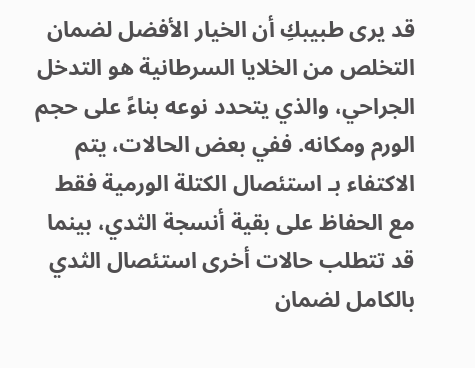قد يرى طبيبكِ أن الخيار الأفضل لضمان التخلص من الخلايا السرطانية هو التدخل الجراحي، والذي يتحدد نوعه بناءً على حجم الورم ومكانه. ففي بعض الحالات، يتم الاكتفاء بـ استئصال الكتلة الورمية فقط مع الحفاظ على بقية أنسجة الثدي، بينما قد تتطلب حالات أخرى استئصال الثدي بالكامل لضمان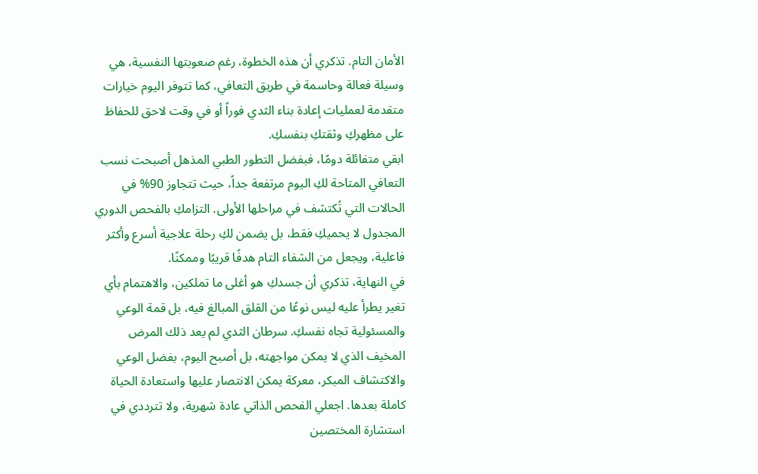الأمان التام. تذكري أن هذه الخطوة، رغم صعوبتها النفسية، هي وسيلة فعالة وحاسمة في طريق التعافي، كما تتوفر اليوم خيارات متقدمة لعمليات إعادة بناء الثدي فوراً أو في وقت لاحق للحفاظ على مظهركِ وثقتكِ بنفسكِ.
ابقي متفائلة دومًا، فبفضل التطور الطبي المذهل أصبحت نسب التعافي المتاحة لكِ اليوم مرتفعة جداً، حيث تتجاوز 90% في الحالات التي تُكتشف في مراحلها الأولى. التزامكِ بالفحص الدوري المجدول لا يحميكِ فقط، بل يضمن لكِ رحلة علاجية أسرع وأكثر فاعلية، ويجعل من الشفاء التام هدفًا قريبًا وممكنًا.
في النهاية، تذكري أن جسدكِ هو أغلى ما تملكين، والاهتمام بأي تغير يطرأ عليه ليس نوعًا من القلق المبالغ فيه، بل قمة الوعي والمسئولية تجاه نفسكِ. سرطان الثدي لم يعد ذلك المرض المخيف الذي لا يمكن مواجهته، بل أصبح اليوم، بفضل الوعي والاكتشاف المبكر، معركة يمكن الانتصار عليها واستعادة الحياة كاملة بعدها. اجعلي الفحص الذاتي عادة شهرية، ولا تترددي في استشارة المختصين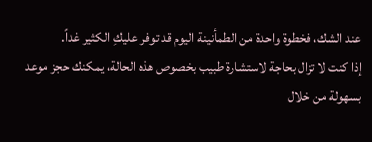عند الشك، فخطوة واحدة من الطمأنينة اليوم قد توفر عليكِ الكثير غداً.
إذا كنت لا تزال بحاجة لاستشارة طبيب بخصوص هذه الحالة، يمكنك حجز موعد بسهولة من خلال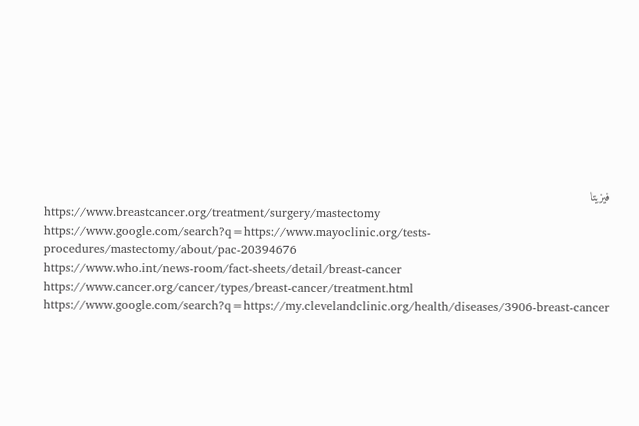فيزيتا
https://www.breastcancer.org/treatment/surgery/mastectomy
https://www.google.com/search?q=https://www.mayoclinic.org/tests-procedures/mastectomy/about/pac-20394676
https://www.who.int/news-room/fact-sheets/detail/breast-cancer
https://www.cancer.org/cancer/types/breast-cancer/treatment.html
https://www.google.com/search?q=https://my.clevelandclinic.org/health/diseases/3906-breast-cancer